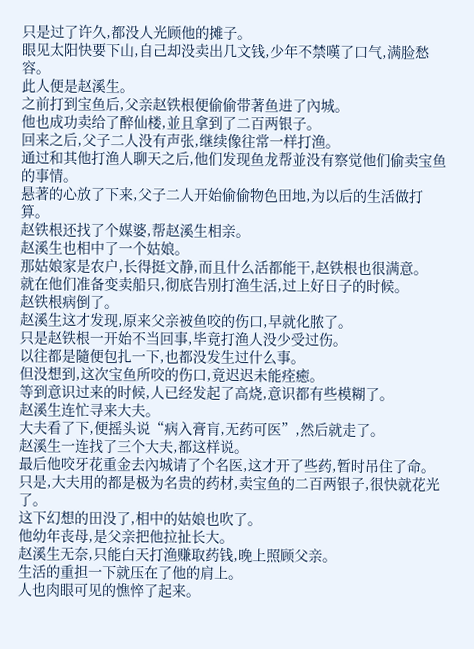只是过了许久,都没人光顾他的摊子。
眼见太阳快要下山,自己却没卖出几文钱,少年不禁嘆了口气,满脸愁容。
此人便是赵溪生。
之前打到宝鱼后,父亲赵铁根便偷偷带著鱼进了內城。
他也成功卖给了醉仙楼,並且拿到了二百两银子。
回来之后,父子二人没有声张,继续像往常一样打渔。
通过和其他打渔人聊天之后,他们发现鱼龙帮並没有察觉他们偷卖宝鱼的事情。
悬著的心放了下来,父子二人开始偷偷物色田地,为以后的生活做打算。
赵铁根还找了个媒婆,帮赵溪生相亲。
赵溪生也相中了一个姑娘。
那姑娘家是农户,长得挺文静,而且什么活都能干,赵铁根也很满意。
就在他们准备变卖船只,彻底告別打渔生活,过上好日子的时候。
赵铁根病倒了。
赵溪生这才发现,原来父亲被鱼咬的伤口,早就化脓了。
只是赵铁根一开始不当回事,毕竟打渔人没少受过伤。
以往都是隨便包扎一下,也都没发生过什么事。
但没想到,这次宝鱼所咬的伤口,竟迟迟未能痊癒。
等到意识过来的时候,人已经发起了高烧,意识都有些模糊了。
赵溪生连忙寻来大夫。
大夫看了下,便摇头说“病入膏肓,无药可医”,然后就走了。
赵溪生一连找了三个大夫,都这样说。
最后他咬牙花重金去內城请了个名医,这才开了些药,暂时吊住了命。
只是,大夫用的都是极为名贵的药材,卖宝鱼的二百两银子,很快就花光了。
这下幻想的田没了,相中的姑娘也吹了。
他幼年丧母,是父亲把他拉扯长大。
赵溪生无奈,只能白天打渔赚取药钱,晚上照顾父亲。
生活的重担一下就压在了他的肩上。
人也肉眼可见的憔悴了起来。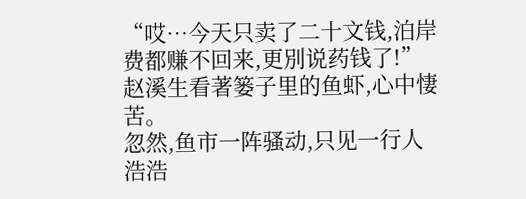“哎…今天只卖了二十文钱,泊岸费都赚不回来,更別说药钱了!”
赵溪生看著篓子里的鱼虾,心中悽苦。
忽然,鱼市一阵骚动,只见一行人浩浩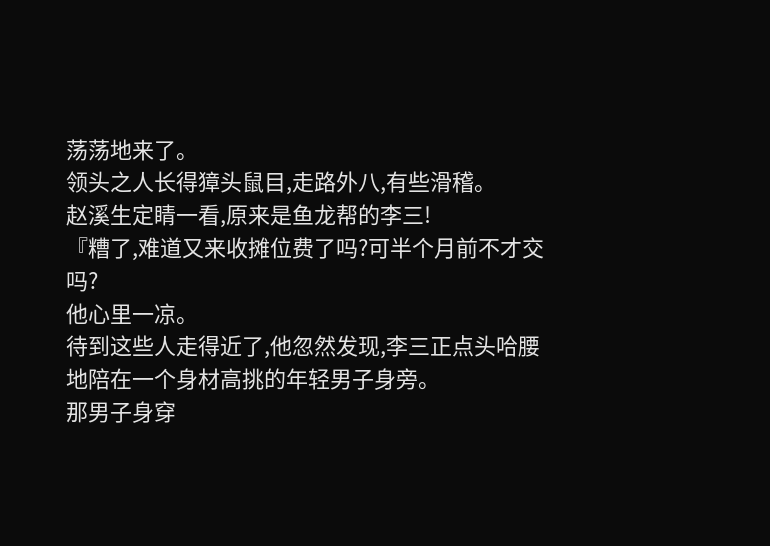荡荡地来了。
领头之人长得獐头鼠目,走路外八,有些滑稽。
赵溪生定睛一看,原来是鱼龙帮的李三!
『糟了,难道又来收摊位费了吗?可半个月前不才交吗?
他心里一凉。
待到这些人走得近了,他忽然发现,李三正点头哈腰地陪在一个身材高挑的年轻男子身旁。
那男子身穿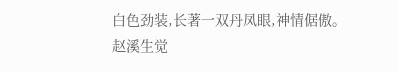白色劲装,长著一双丹凤眼,神情倨傲。
赵溪生觉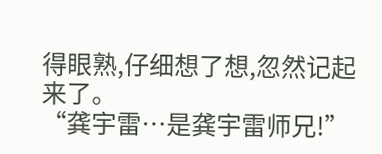得眼熟,仔细想了想,忽然记起来了。
“龚宇雷…是龚宇雷师兄!”